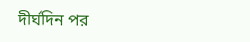দীর্ঘদিন পর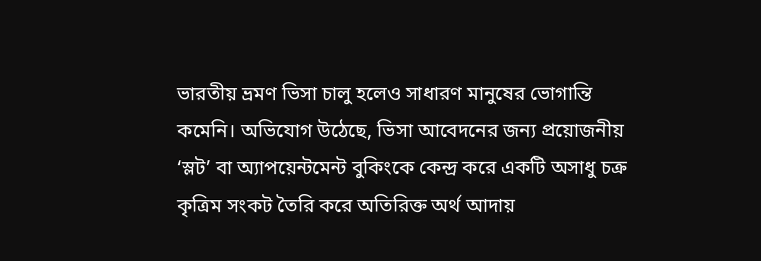ভারতীয় ভ্রমণ ভিসা চালু হলেও সাধারণ মানুষের ভোগান্তি কমেনি। অভিযোগ উঠেছে, ভিসা আবেদনের জন্য প্রয়োজনীয় ‘স্লট’ বা অ্যাপয়েন্টমেন্ট বুকিংকে কেন্দ্র করে একটি অসাধু চক্র কৃত্রিম সংকট তৈরি করে অতিরিক্ত অর্থ আদায়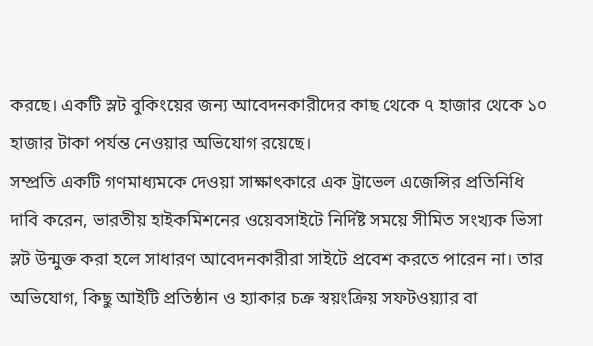করছে। একটি স্লট বুকিংয়ের জন্য আবেদনকারীদের কাছ থেকে ৭ হাজার থেকে ১০ হাজার টাকা পর্যন্ত নেওয়ার অভিযোগ রয়েছে।
সম্প্রতি একটি গণমাধ্যমকে দেওয়া সাক্ষাৎকারে এক ট্রাভেল এজেন্সির প্রতিনিধি দাবি করেন, ভারতীয় হাইকমিশনের ওয়েবসাইটে নির্দিষ্ট সময়ে সীমিত সংখ্যক ভিসা স্লট উন্মুক্ত করা হলে সাধারণ আবেদনকারীরা সাইটে প্রবেশ করতে পারেন না। তার অভিযোগ, কিছু আইটি প্রতিষ্ঠান ও হ্যাকার চক্র স্বয়ংক্রিয় সফটওয়্যার বা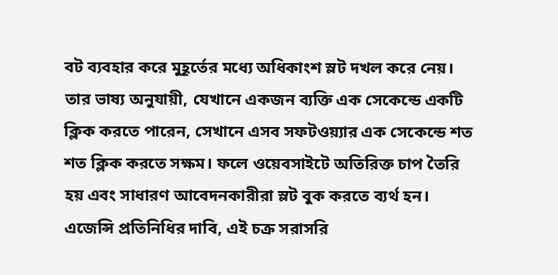বট ব্যবহার করে মুহূর্তের মধ্যে অধিকাংশ স্লট দখল করে নেয়।
তার ভাষ্য অনুযায়ী, যেখানে একজন ব্যক্তি এক সেকেন্ডে একটি ক্লিক করতে পারেন, সেখানে এসব সফটওয়্যার এক সেকেন্ডে শত শত ক্লিক করতে সক্ষম। ফলে ওয়েবসাইটে অতিরিক্ত চাপ তৈরি হয় এবং সাধারণ আবেদনকারীরা স্লট বুক করতে ব্যর্থ হন।
এজেন্সি প্রতিনিধির দাবি, এই চক্র সরাসরি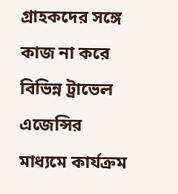গ্রাহকদের সঙ্গে কাজ না করে বিভিন্ন ট্রাভেল এজেন্সির মাধ্যমে কার্যক্রম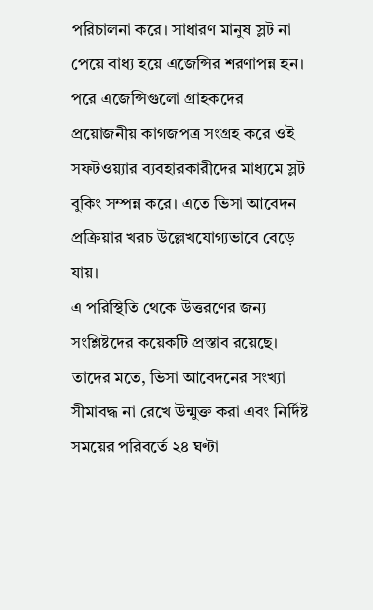পরিচালনা করে। সাধারণ মানুষ স্লট না পেয়ে বাধ্য হয়ে এজেন্সির শরণাপন্ন হন। পরে এজেন্সিগুলো গ্রাহকদের প্রয়োজনীয় কাগজপত্র সংগ্রহ করে ওই সফটওয়্যার ব্যবহারকারীদের মাধ্যমে স্লট বুকিং সম্পন্ন করে। এতে ভিসা আবেদন প্রক্রিয়ার খরচ উল্লেখযোগ্যভাবে বেড়ে যায়।
এ পরিস্থিতি থেকে উত্তরণের জন্য সংশ্লিষ্টদের কয়েকটি প্রস্তাব রয়েছে। তাদের মতে, ভিসা আবেদনের সংখ্যা সীমাবদ্ধ না রেখে উন্মুক্ত করা এবং নির্দিষ্ট সময়ের পরিবর্তে ২৪ ঘণ্টা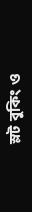স্লট বুকিং ও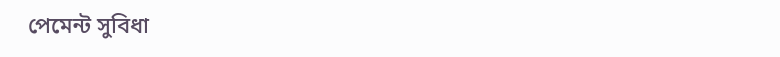পেমেন্ট সুবিধা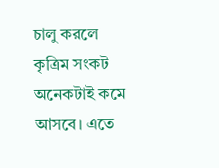চালু করলে কৃত্রিম সংকট অনেকটাই কমে আসবে। এতে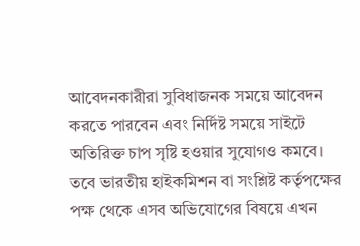আবেদনকারীরা সুবিধাজনক সময়ে আবেদন করতে পারবেন এবং নির্দিষ্ট সময়ে সাইটে অতিরিক্ত চাপ সৃষ্টি হওয়ার সুযোগও কমবে।
তবে ভারতীয় হাইকমিশন বা সংশ্লিষ্ট কর্তৃপক্ষের পক্ষ থেকে এসব অভিযোগের বিষয়ে এখন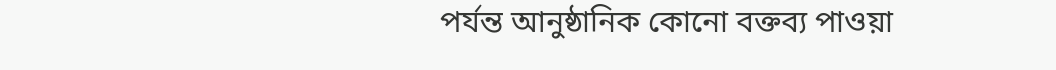পর্যন্ত আনুষ্ঠানিক কোনো বক্তব্য পাওয়া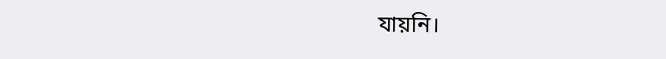যায়নি।